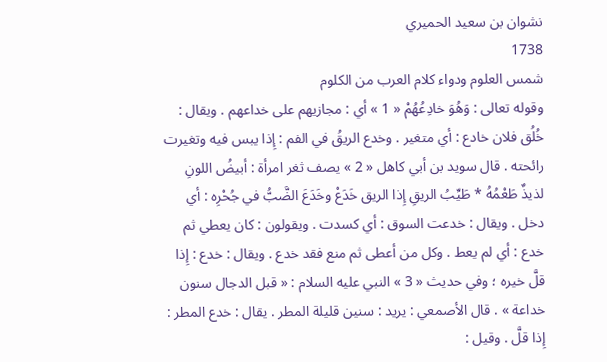نشوان بن سعيد الحميري
1738
شمس العلوم ودواء كلام العرب من الكلوم
وقوله تعالى : وَهُوَ خادِعُهُمْ « 1 » أي : مجازيهم على خداعهم . ويقال : خُلُق فلان خادع : أي متغير . وخدع الريقُ في الفم : إِذا يبس فيه وتغيرت رائحته . قال سويد بن أبي كاهل « 2 » يصف ثغر امرأة : أبيضُ اللونِ لذيذٌ طَعْمُهُ * طَيِّبُ الريقِ إِذا الريق خَدَعْ وخَدَعَ الضَّبُّ في جُحْرِه : أي دخل . ويقال : خدعت السوق : أي كسدت . ويقولون : كان يعطي ثم خدع : أي لم يعط . وكل من أعطى ثم منع فقد خدع . ويقال : خدع : إِذا قلَّ خيره ؛ وفي حديث « 3 » النبي عليه السلام : « قبل الدجال سنون خداعة » . قال الأصمعي : يريد : سنين قليلة المطر . يقال : خدع المطر : إِذا قلَّ . وقيل :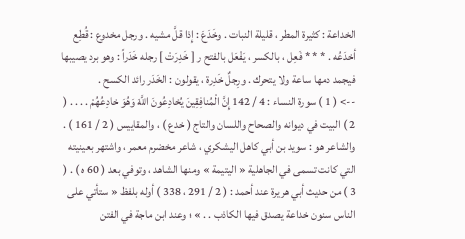الخداعة : كثيرة المطر ، قليلة النبات . وخَدَعَ : إِذا قلَّ مشيه . ورجل مخدوع : قُطِع أخدَعُه . * * * فَعِل ، بالكسر ، يَفْعَل بالفتح ر [ خَدِرَتْ ] رجله خَدَراً : وهو برد يصيبها فيجمد دمها ساعة ولا يتحرك . ورِجلٌ خَدِرة ، يقولون : الخَدَر رائد الكسح .
--> ( 1 ) سورة النساء : 4 / 142 إِنَّ الْمُنافِقِينَ يُخادِعُونَ اللَّهَ وَهُوَ خادِعُهُمْ . . . . ( 2 ) البيت في ديوانه والصحاح واللسان والتاج ( خدع ) ، والمقاييس ( 2 / 161 ) . والشاعر هو : سويد بن أبي كاهل اليشكري ، شاعر مخضرم معمر ، واشتهر بعينيته التي كانت تسمى في الجاهلية « اليتيمة » ومنها الشاهد ، وتوفي بعد ( 60 ه ) . ( 3 ) من حديث أبي هريرة عند أحمد : ( 2 / 291 ، 338 ) أوله بلفظ « ستأتي على الناس سنون خداعة يصدق فيها الكاذب . . » ؛ وعند ابن ماجة في الفتن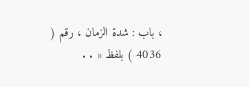، باب : شدة الزمان ، رقم ( 4036 ) بلفظ « . .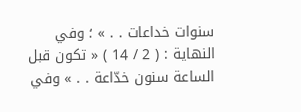سنوات خداعات . . » ؛ وفي النهاية : ( 2 / 14 ) « تكون قبل الساعة سنون خدّاعة . . » وفي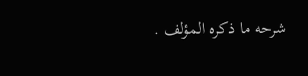شرحه ما ذكره المؤلف .